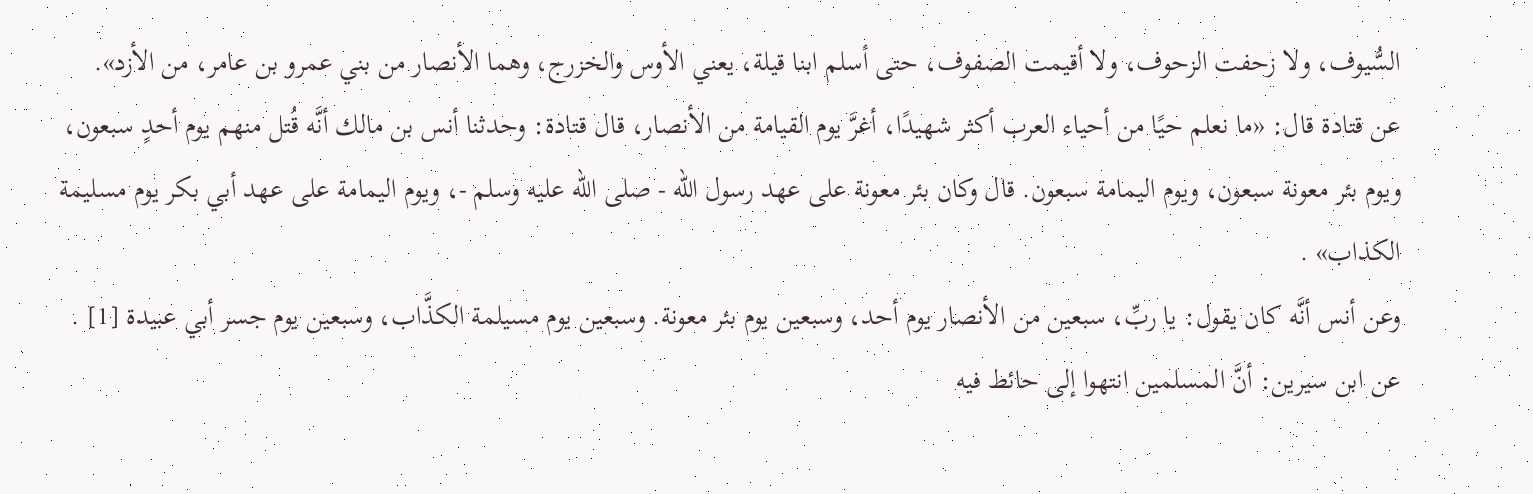السُّيوف، ولا زحفت الزحوف، ولا أقيمت الصفوف، حتى أسلم ابنا قيلة، يعني الأوس والخزرج، وهما الأنصار من بني عمرو بن عامر، من الأزد».
عن قتادة قال: «ما نعلم حيًا من أحياء العرب أكثر شهيدًا، أغرَّ يوم القيامة من الأنصار، قال قتادة: وحدثنا أنس بن مالك أنَّه قُتل منهم يوم أحدٍ سبعون، ويوم بئر معونة سبعون، ويوم اليمامة سبعون. قال وكان بئر معونة على عهد رسول الله - صلى الله عليه وسلم -، ويوم اليمامة على عهد أبي بكر يوم مسليمة الكذاب» .
وعن أنس أنَّه كان يقول: يا ربِّ، سبعين من الأنصار يوم أحد، وسبعين يوم بئر معونة. وسبعين يوم مسيلمة الكذَّاب، وسبعين يوم جسر أبي عبيدة [1] .
عن ابن سيرين: أنَّ المسلمين انتهوا إلى حائط فيه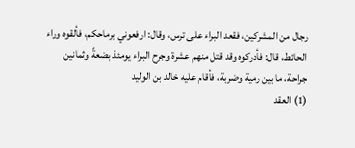رجال من المشركين، فقعد البراء على ترس، وقال: ارفعوني برماحكم، فألقوه وراء الحائط، قال: فأدركوه وقد قتل منهم عشرة وجرح البراء يومئذ بضعةً وثمانين جراحة، ما بين رمية وضربة، فأقام عليه خالد بن الوليد
(1) العقد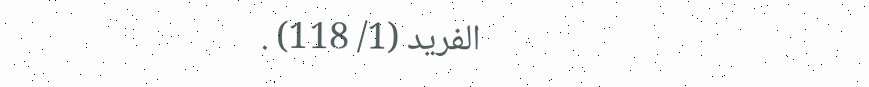الفريد (1/ 118) .